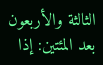الثالثة والأربعون بعد المئتين: إذا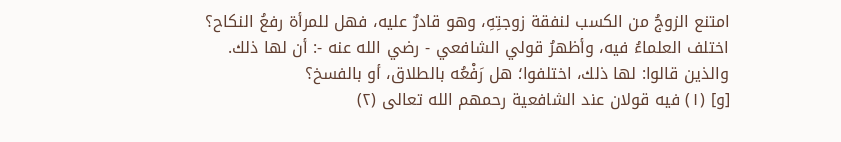امتنع الزوجُ من الكسب لنفقة زوجتِهِ، وهو قادرٌ عليه، فهل للمرأة رفعُ النكاح؟
اختلف العلماءُ فيه، وأظهرُ قولي الشافعي - رضي الله عنه -: أن لها ذلك.
والذين قالوا: لها ذلك، اختلفوا؛ هل رَفْعُه بالطلاق، أو بالفسخ؟
[و] (١) فيه قولان عند الشافعية رحمهم الله تعالى (٢)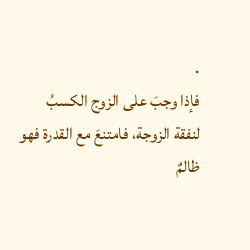.
فإذا وجبَ على الزوج الكسبُ لنفقة الزوجة، فامتنعَ مع القدرة فهو ظالمٌ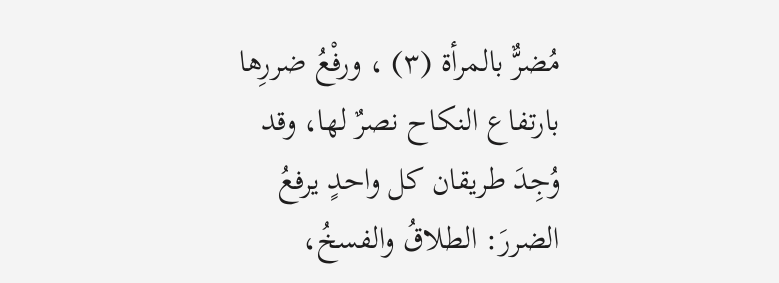مُضرٌّ بالمرأة (٣) ، ورفْعُ ضررِها بارتفاع النكاح نصرٌ لها، وقد وُجِدَ طريقان كل واحدٍ يرفعُ الضررَ: الطلاقُ والفسخُ،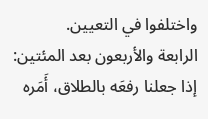واختلفوا في التعيين.
الرابعة والأربعون بعد المئتين: إذا جعلنا رفعَه بالطلاق، أَمَره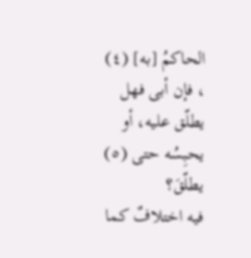الحاكمُ [به] (٤) ، فإن أبى فهل يطلّق عليه، أو يحبِسُه حتى (٥) يطلّقَ؟
فيه اختلافٌ كما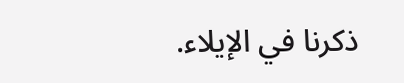ذكرنا في الإيلاء.